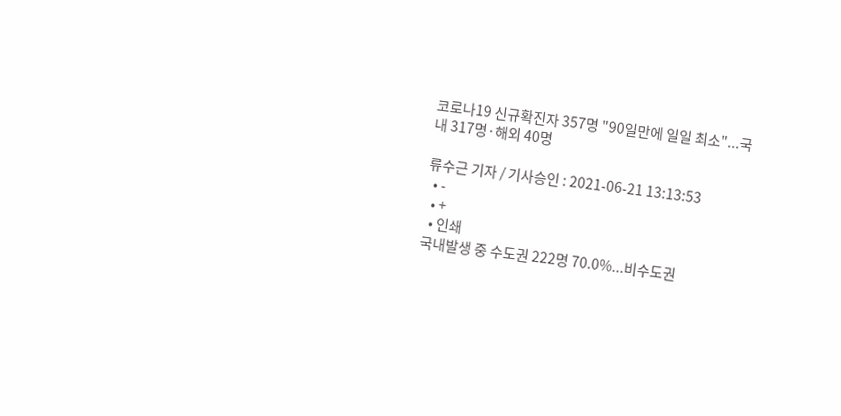코로나19 신규확진자 357명 "90일만에 일일 최소"...국내 317명·해외 40명

류수근 기자 / 기사승인 : 2021-06-21 13:13:53
  • -
  • +
  • 인쇄
국내발생 중 수도권 222명 70.0%...비수도권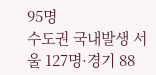95명
수도권 국내발생 서울 127명·경기 88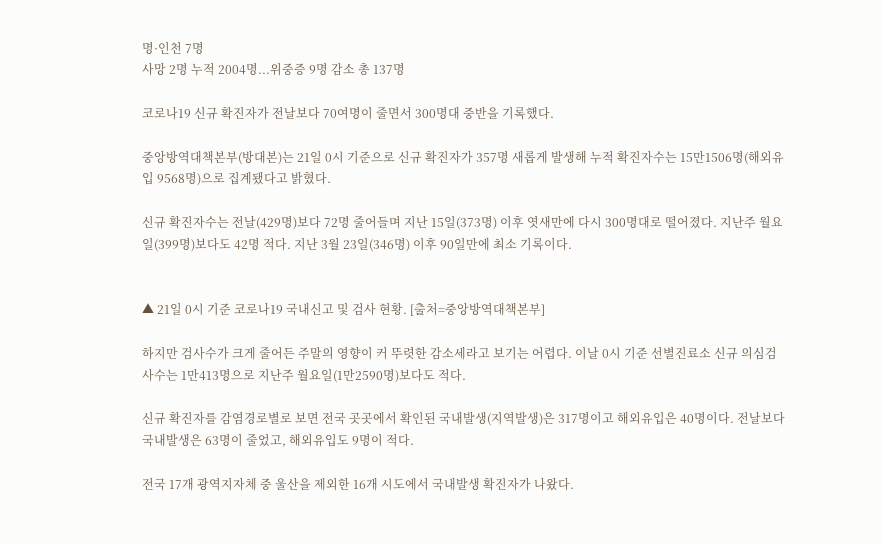명·인천 7명
사망 2명 누적 2004명...위중증 9명 감소 총 137명

코로나19 신규 확진자가 전날보다 70여명이 줄면서 300명대 중반을 기록했다.

중앙방역대책본부(방대본)는 21일 0시 기준으로 신규 확진자가 357명 새롭게 발생해 누적 확진자수는 15만1506명(해외유입 9568명)으로 집계됐다고 밝혔다.

신규 확진자수는 전날(429명)보다 72명 줄어들며 지난 15일(373명) 이후 엿새만에 다시 300명대로 떨어졌다. 지난주 월요일(399명)보다도 42명 적다. 지난 3월 23일(346명) 이후 90일만에 최소 기록이다.


▲ 21일 0시 기준 코로나19 국내신고 및 검사 현황. [출처=중앙방역대책본부]

하지만 검사수가 크게 줄어든 주말의 영향이 커 뚜렷한 감소세라고 보기는 어렵다. 이날 0시 기준 선별진료소 신규 의심검사수는 1만413명으로 지난주 월요일(1만2590명)보다도 적다.

신규 확진자를 감염경로별로 보면 전국 곳곳에서 확인된 국내발생(지역발생)은 317명이고 해외유입은 40명이다. 전날보다 국내발생은 63명이 줄었고, 해외유입도 9명이 적다.

전국 17개 광역지자체 중 울산을 제외한 16개 시도에서 국내발생 확진자가 나왔다.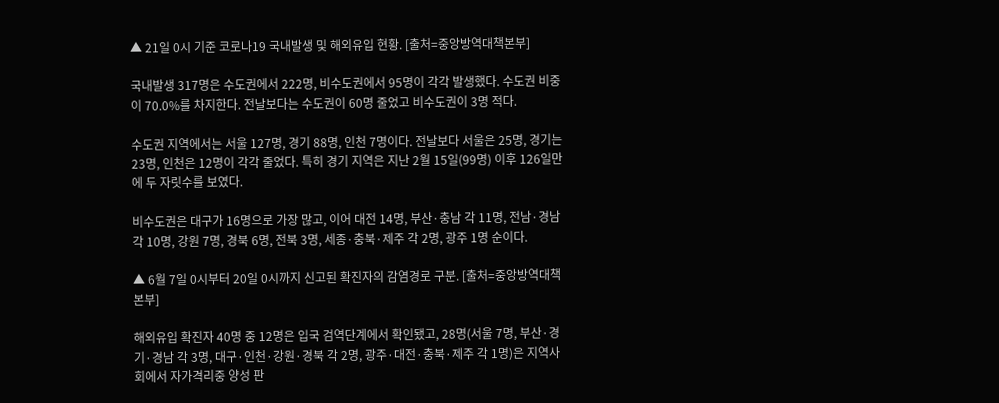▲ 21일 0시 기준 코로나19 국내발생 및 해외유입 현황. [출처=중앙방역대책본부]

국내발생 317명은 수도권에서 222명, 비수도권에서 95명이 각각 발생했다. 수도권 비중이 70.0%를 차지한다. 전날보다는 수도권이 60명 줄었고 비수도권이 3명 적다.

수도권 지역에서는 서울 127명, 경기 88명, 인천 7명이다. 전날보다 서울은 25명, 경기는 23명, 인천은 12명이 각각 줄었다. 특히 경기 지역은 지난 2월 15일(99명) 이후 126일만에 두 자릿수를 보였다.

비수도권은 대구가 16명으로 가장 많고, 이어 대전 14명, 부산·충남 각 11명, 전남·경남 각 10명, 강원 7명, 경북 6명, 전북 3명, 세종·충북·제주 각 2명, 광주 1명 순이다.

▲ 6월 7일 0시부터 20일 0시까지 신고된 확진자의 감염경로 구분. [출처=중앙방역대책본부]

해외유입 확진자 40명 중 12명은 입국 검역단계에서 확인됐고, 28명(서울 7명, 부산·경기·경남 각 3명, 대구·인천·강원·경북 각 2명, 광주·대전·충북·제주 각 1명)은 지역사회에서 자가격리중 양성 판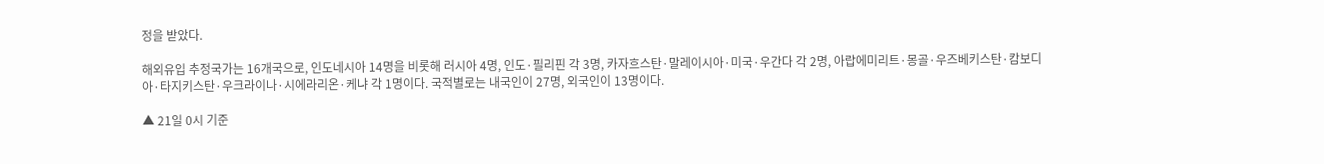정을 받았다.

해외유입 추정국가는 16개국으로, 인도네시아 14명을 비롯해 러시아 4명, 인도·필리핀 각 3명, 카자흐스탄·말레이시아·미국·우간다 각 2명, 아랍에미리트·몽골·우즈베키스탄·캄보디아·타지키스탄·우크라이나·시에라리온·케냐 각 1명이다. 국적별로는 내국인이 27명, 외국인이 13명이다.

▲ 21일 0시 기준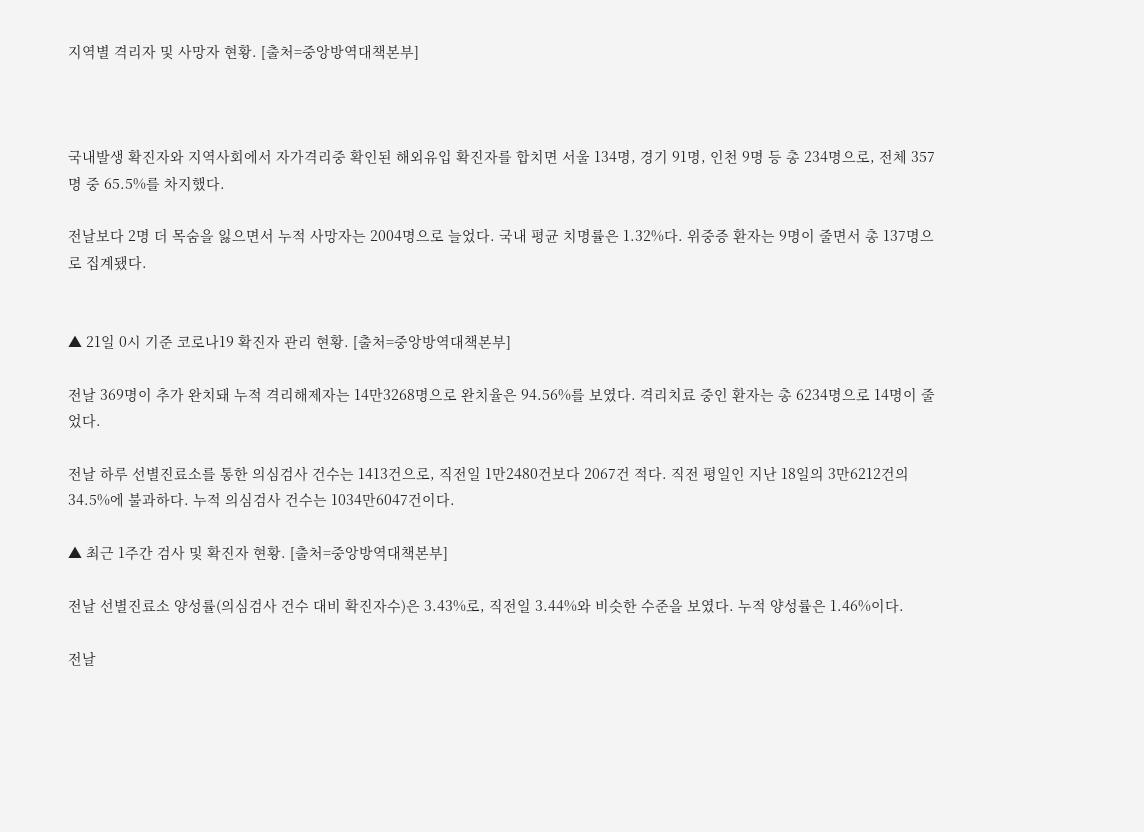지역별 격리자 및 사망자 현황. [출처=중앙방역대책본부]



국내발생 확진자와 지역사회에서 자가격리중 확인된 해외유입 확진자를 합치면 서울 134명, 경기 91명, 인천 9명 등 총 234명으로, 전체 357명 중 65.5%를 차지했다.

전날보다 2명 더 목숨을 잃으면서 누적 사망자는 2004명으로 늘었다. 국내 평균 치명률은 1.32%다. 위중증 환자는 9명이 줄면서 총 137명으로 집계됐다.


▲ 21일 0시 기준 코로나19 확진자 관리 현황. [출처=중앙방역대책본부]

전날 369명이 추가 완치돼 누적 격리해제자는 14만3268명으로 완치율은 94.56%를 보였다. 격리치료 중인 환자는 총 6234명으로 14명이 줄었다.

전날 하루 선별진료소를 통한 의심검사 건수는 1413건으로, 직전일 1만2480건보다 2067건 적다. 직전 평일인 지난 18일의 3만6212건의 34.5%에 불과하다. 누적 의심검사 건수는 1034만6047건이다.

▲ 최근 1주간 검사 및 확진자 현황. [출처=중앙방역대책본부]

전날 선별진료소 양성률(의심검사 건수 대비 확진자수)은 3.43%로, 직전일 3.44%와 비슷한 수준을 보였다. 누적 양성률은 1.46%이다.

전날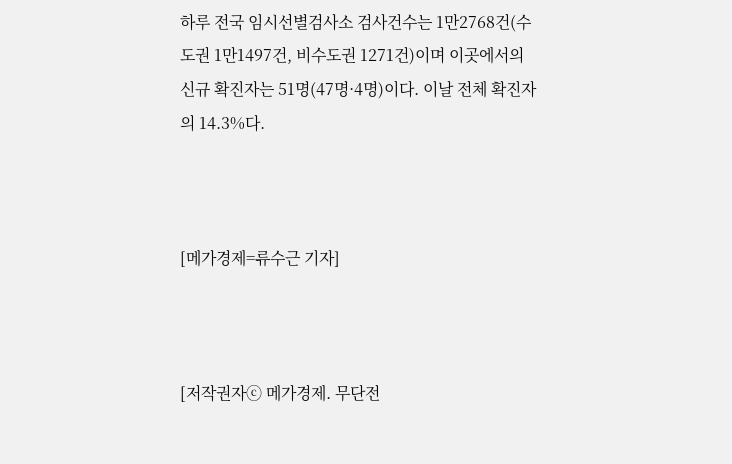하루 전국 임시선별검사소 검사건수는 1만2768건(수도권 1만1497건, 비수도권 1271건)이며 이곳에서의 신규 확진자는 51명(47명·4명)이다. 이날 전체 확진자의 14.3%다.



[메가경제=류수근 기자]



[저작권자ⓒ 메가경제. 무단전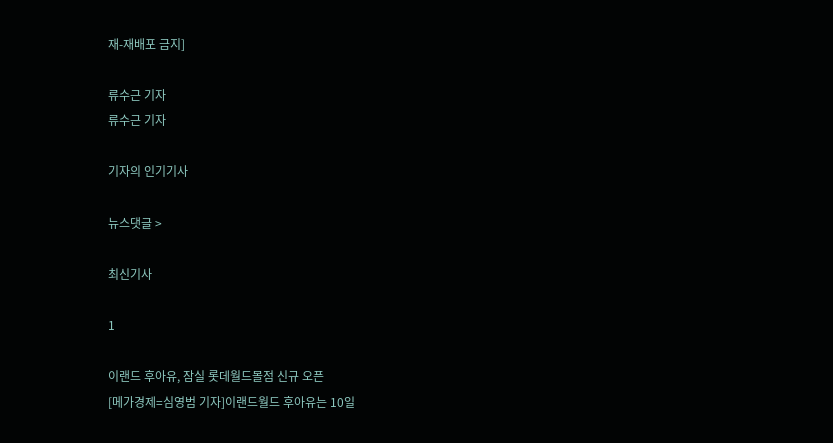재-재배포 금지]

류수근 기자
류수근 기자

기자의 인기기사

뉴스댓글 >

최신기사

1

이랜드 후아유, 잠실 롯데월드몰점 신규 오픈
[메가경제=심영범 기자]이랜드월드 후아유는 10일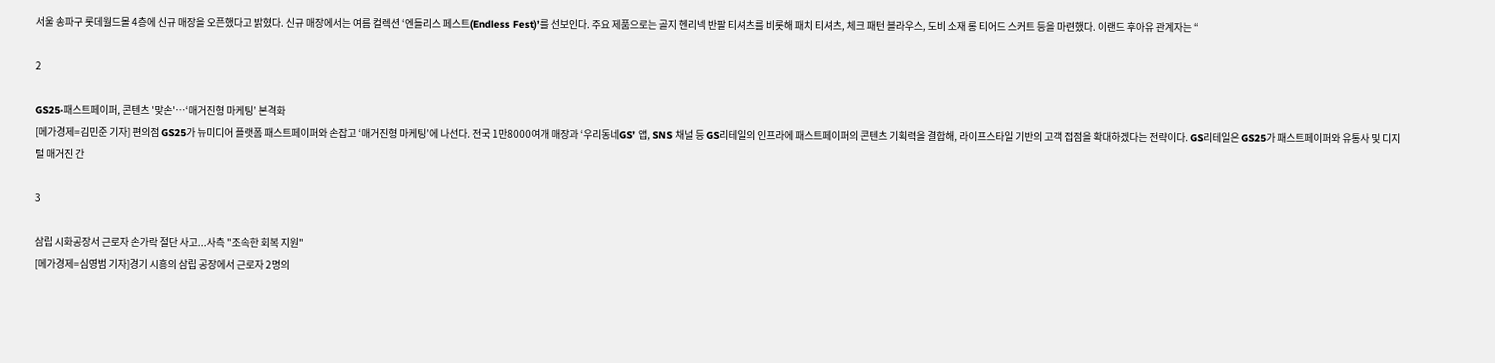서울 송파구 롯데월드몰 4층에 신규 매장을 오픈했다고 밝혔다. 신규 매장에서는 여름 컬렉션 ‘엔들리스 페스트(Endless Fest)’를 선보인다. 주요 제품으로는 골지 헨리넥 반팔 티셔츠를 비롯해 패치 티셔츠, 체크 패턴 블라우스, 도비 소재 롱 티어드 스커트 등을 마련했다. 이랜드 후아유 관계자는 “

2

GS25·패스트페이퍼, 콘텐츠 '맞손'…‘매거진형 마케팅’ 본격화
[메가경제=김민준 기자] 편의점 GS25가 뉴미디어 플랫폼 패스트페이퍼와 손잡고 ‘매거진형 마케팅’에 나선다. 전국 1만8000여개 매장과 ‘우리동네GS’ 앱, SNS 채널 등 GS리테일의 인프라에 패스트페이퍼의 콘텐츠 기획력을 결합해, 라이프스타일 기반의 고객 접점을 확대하겠다는 전략이다. GS리테일은 GS25가 패스트페이퍼와 유통사 및 디지털 매거진 간

3

삼립 시화공장서 근로자 손가락 절단 사고...사측 "조속한 회복 지원"
[메가경제=심영범 기자]경기 시흥의 삼립 공장에서 근로자 2명의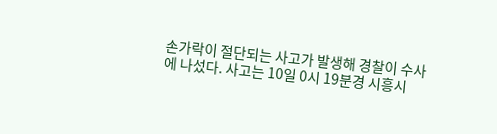손가락이 절단되는 사고가 발생해 경찰이 수사에 나섰다. 사고는 10일 0시 19분경 시흥시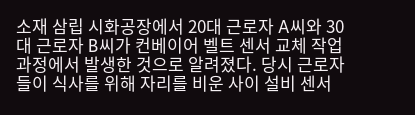소재 삼립 시화공장에서 20대 근로자 A씨와 30대 근로자 B씨가 컨베이어 벨트 센서 교체 작업 과정에서 발생한 것으로 알려졌다. 당시 근로자들이 식사를 위해 자리를 비운 사이 설비 센서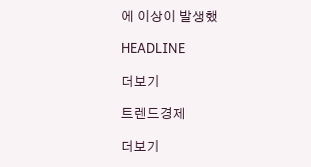에 이상이 발생했

HEADLINE

더보기

트렌드경제

더보기